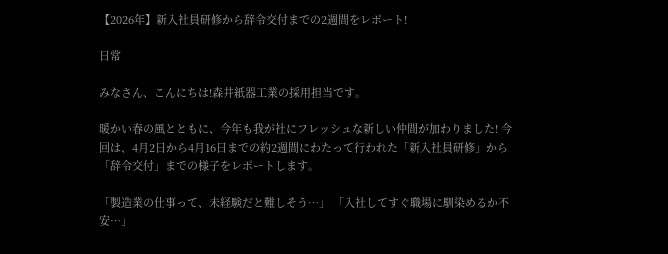【2026年】新入社員研修から辞令交付までの2週間をレポート!

日常

みなさん、こんにちは!森井紙器工業の採用担当です。

暖かい春の風とともに、今年も我が社にフレッシュな新しい仲間が加わりました! 今回は、4月2日から4月16日までの約2週間にわたって行われた「新入社員研修」から「辞令交付」までの様子をレポートします。

「製造業の仕事って、未経験だと難しそう…」 「入社してすぐ職場に馴染めるか不安…」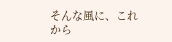そんな風に、これから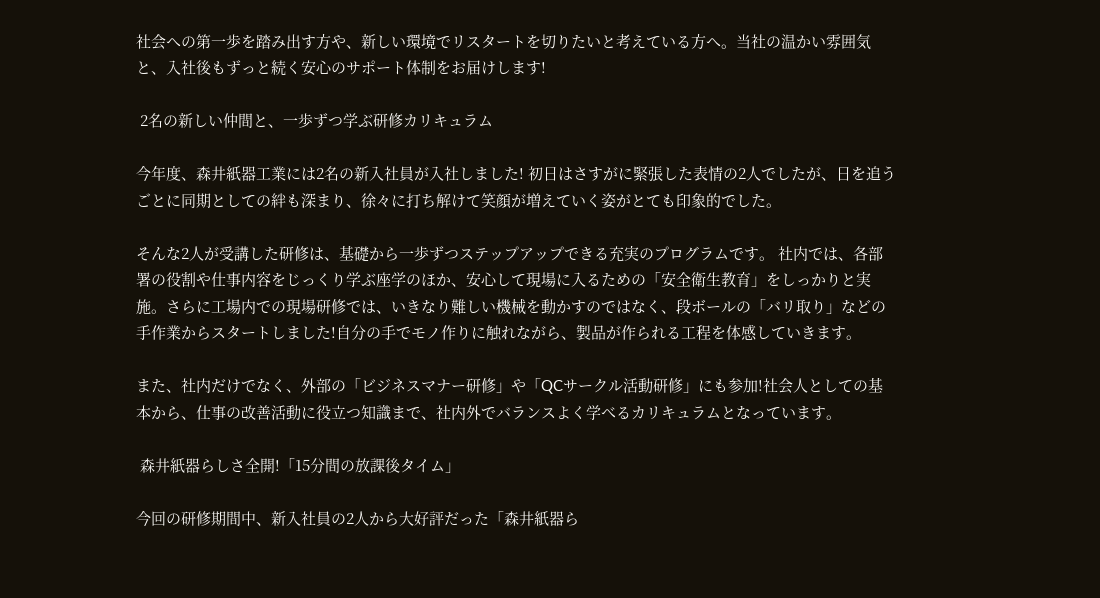社会への第一歩を踏み出す方や、新しい環境でリスタートを切りたいと考えている方へ。当社の温かい雰囲気と、入社後もずっと続く安心のサポート体制をお届けします!

 2名の新しい仲間と、一歩ずつ学ぶ研修カリキュラム

今年度、森井紙器工業には2名の新入社員が入社しました! 初日はさすがに緊張した表情の2人でしたが、日を追うごとに同期としての絆も深まり、徐々に打ち解けて笑顔が増えていく姿がとても印象的でした。

そんな2人が受講した研修は、基礎から一歩ずつステップアップできる充実のプログラムです。 社内では、各部署の役割や仕事内容をじっくり学ぶ座学のほか、安心して現場に入るための「安全衛生教育」をしっかりと実施。さらに工場内での現場研修では、いきなり難しい機械を動かすのではなく、段ボールの「バリ取り」などの手作業からスタートしました!自分の手でモノ作りに触れながら、製品が作られる工程を体感していきます。

また、社内だけでなく、外部の「ビジネスマナー研修」や「QCサークル活動研修」にも参加!社会人としての基本から、仕事の改善活動に役立つ知識まで、社内外でバランスよく学べるカリキュラムとなっています。

 森井紙器らしさ全開!「15分間の放課後タイム」

今回の研修期間中、新入社員の2人から大好評だった「森井紙器ら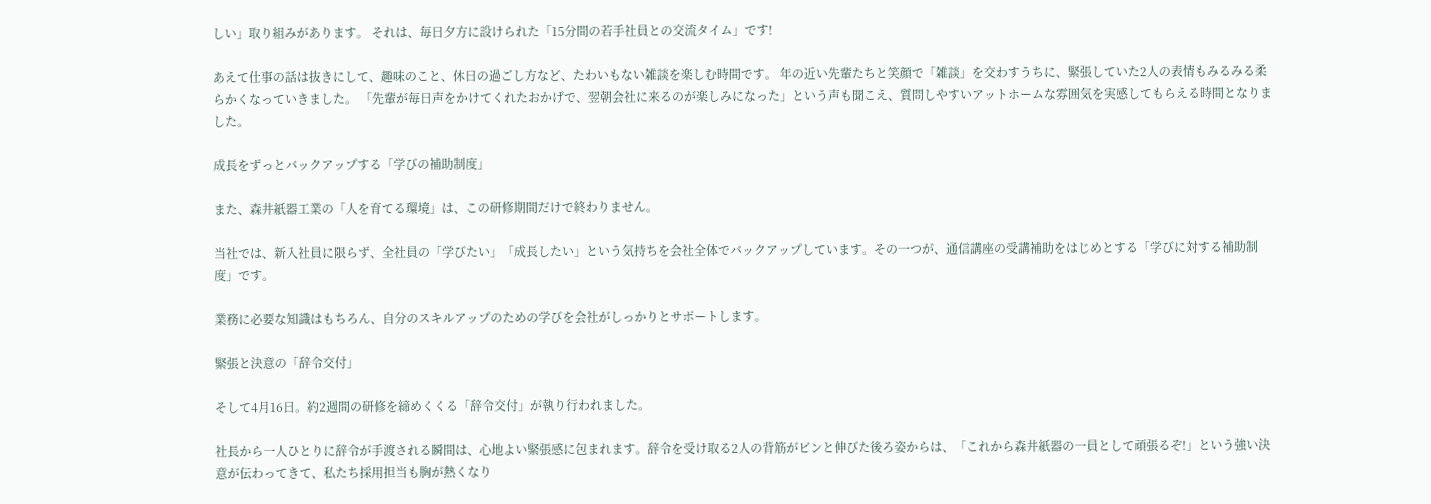しい」取り組みがあります。 それは、毎日夕方に設けられた「15分間の若手社員との交流タイム」です!

あえて仕事の話は抜きにして、趣味のこと、休日の過ごし方など、たわいもない雑談を楽しむ時間です。 年の近い先輩たちと笑顔で「雑談」を交わすうちに、緊張していた2人の表情もみるみる柔らかくなっていきました。 「先輩が毎日声をかけてくれたおかげで、翌朝会社に来るのが楽しみになった」という声も聞こえ、質問しやすいアットホームな雰囲気を実感してもらえる時間となりました。

成長をずっとバックアップする「学びの補助制度」

また、森井紙器工業の「人を育てる環境」は、この研修期間だけで終わりません。

当社では、新入社員に限らず、全社員の「学びたい」「成長したい」という気持ちを会社全体でバックアップしています。その一つが、通信講座の受講補助をはじめとする「学びに対する補助制度」です。

業務に必要な知識はもちろん、自分のスキルアップのための学びを会社がしっかりとサポートします。

緊張と決意の「辞令交付」

そして4月16日。約2週間の研修を締めくくる「辞令交付」が執り行われました。

社長から一人ひとりに辞令が手渡される瞬間は、心地よい緊張感に包まれます。辞令を受け取る2人の背筋がピンと伸びた後ろ姿からは、「これから森井紙器の一員として頑張るぞ!」という強い決意が伝わってきて、私たち採用担当も胸が熱くなり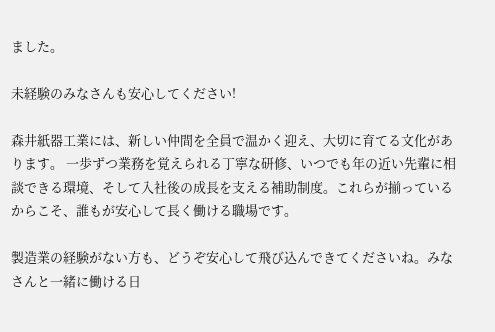ました。

未経験のみなさんも安心してください!

森井紙器工業には、新しい仲間を全員で温かく迎え、大切に育てる文化があります。 一歩ずつ業務を覚えられる丁寧な研修、いつでも年の近い先輩に相談できる環境、そして入社後の成長を支える補助制度。これらが揃っているからこそ、誰もが安心して長く働ける職場です。

製造業の経験がない方も、どうぞ安心して飛び込んできてくださいね。みなさんと一緒に働ける日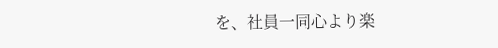を、社員一同心より楽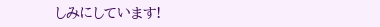しみにしています!